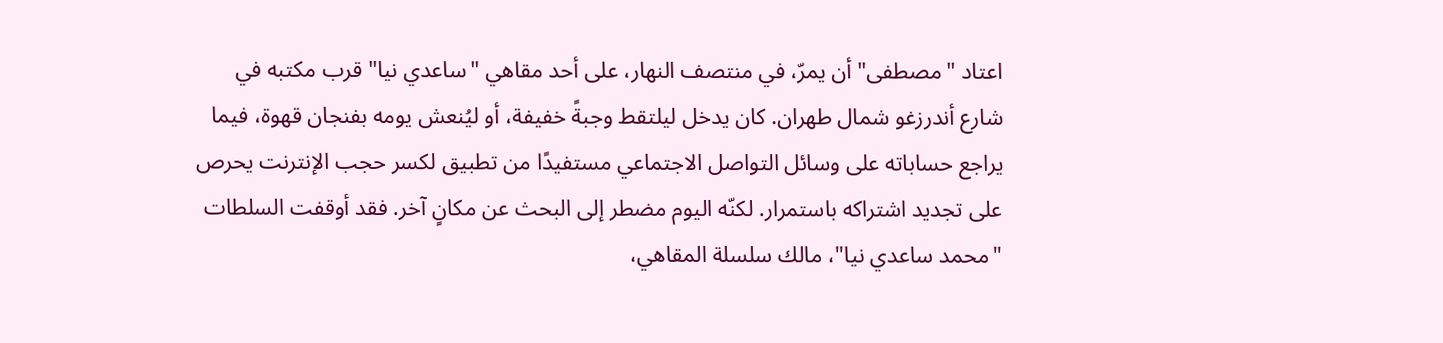اعتاد "مصطفى" أن يمرّ، في منتصف النهار، على أحد مقاهي "ساعدي نيا" قرب مكتبه في شارع أندرزغو شمال طهران. كان يدخل ليلتقط وجبةً خفيفة، أو ليُنعش يومه بفنجان قهوة، فيما يراجع حساباته على وسائل التواصل الاجتماعي مستفيدًا من تطبيق لكسر حجب الإنترنت يحرص على تجديد اشتراكه باستمرار. لكنّه اليوم مضطر إلى البحث عن مكانٍ آخر. فقد أوقفت السلطات "محمد ساعدي نيا"، مالك سلسلة المقاهي،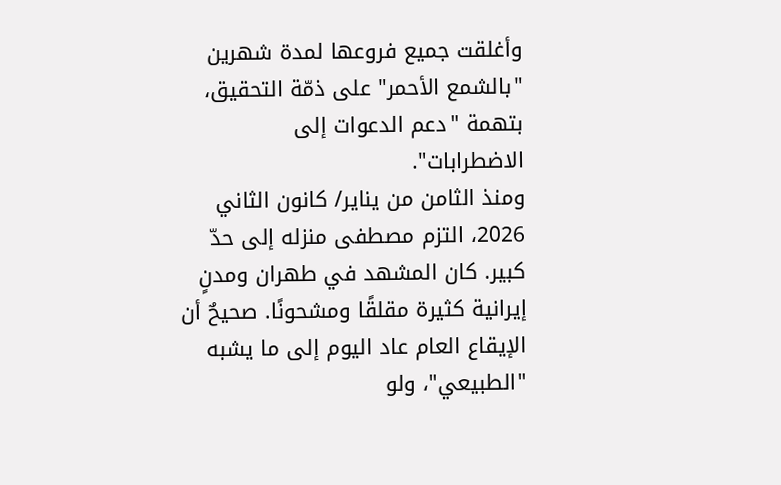وأغلقت جميع فروعها لمدة شهرين "بالشمع الأحمر" على ذمّة التحقيق، بتهمة "دعم الدعوات إلى الاضطرابات".
ومنذ الثامن من يناير/ كانون الثاني 2026، التزم مصطفى منزله إلى حدّ كبير. كان المشهد في طهران ومدنٍ إيرانية كثيرة مقلقًا ومشحونًا. صحيحٌ أن الإيقاع العام عاد اليوم إلى ما يشبه "الطبيعي"، ولو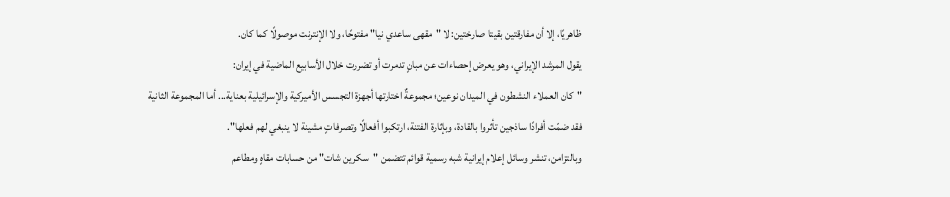ظاهريًا، إلا أن مفارقتين بقيتا صارختين: لا "مقهى ساعدي نيا" مفتوحًا، ولا الإنترنت موصولًا كما كان.
يقول المرشد الإيراني، وهو يعرض إحصاءات عن مبانٍ تدمرت أو تضررت خلال الأسابيع الماضية في إيران:
"كان العملاء النشطون في الميدان نوعين؛ مجموعةٌ اختارتها أجهزة التجسس الأميركية والإسرائيلية بعناية... أما المجموعة الثانية فقد ضمّت أفرادًا ساذجين تأثروا بالقادة، وبإثارة الفتنة، ارتكبوا أفعالًا وتصرفاتٍ مشينة لا ينبغي لهم فعلها".
وبالتزامن، تنشر وسائل إعلام إيرانية شبه رسمية قوائم تتضمن "سكرين شات" من حسابات مقاهٍ ومطاعم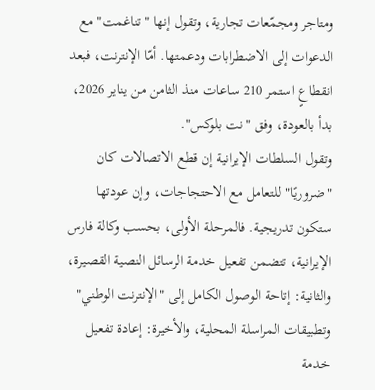ومتاجر ومجمّعات تجارية، وتقول إنها "تناغمت" مع الدعوات إلى الاضطرابات ودعمتها. أمّا الإنترنت، فبعد انقطاعٍ استمر 210 ساعات منذ الثامن من يناير 2026، بدأ بالعودة، وفق "نت بلوكس".
وتقول السلطات الإيرانية إن قطع الاتصالات كان "ضروريًا" للتعامل مع الاحتجاجات، وإن عودتها ستكون تدريجية. فالمرحلة الأولى، بحسب وكالة فارس الإيرانية، تتضمن تفعيل خدمة الرسائل النصية القصيرة، والثانية: إتاحة الوصول الكامل إلى "الإنترنت الوطني" وتطبيقات المراسلة المحلية، والأخيرة: إعادة تفعيل خدمة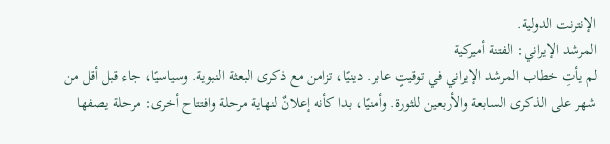الإنترنت الدولية.
المرشد الإيراني: الفتنة أميركية
لم يأتِ خطاب المرشد الإيراني في توقيتٍ عابر. دينيًا، تزامن مع ذكرى البعثة النبوية. وسياسيًا، جاء قبل أقل من شهر على الذكرى السابعة والأربعين للثورة. وأمنيًا، بدا كأنه إعلانٌ لنهاية مرحلة وافتتاح أخرى: مرحلة يصفها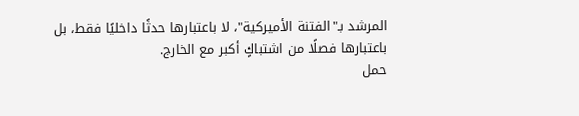المرشد بـ"الفتنة الأميركية"، لا باعتبارها حدثًا داخليًا فقط، بل باعتبارها فصلًا من اشتباكٍ أكبر مع الخارج.
حمل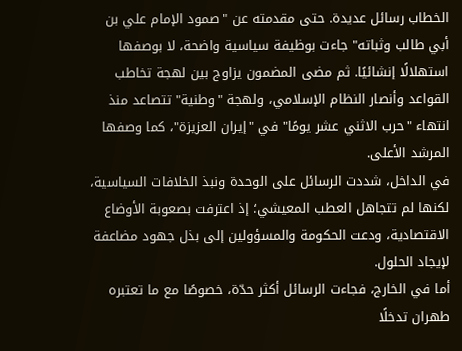الخطاب رسائل عديدة. حتى مقدمته عن "صمود الإمام علي بن أبي طالب وثباته" جاءت بوظيفة سياسية واضحة، لا بوصفها استهلالًا إنشائيًا. ثم مضى المضمون يزاوج بين لهجة تخاطب القواعد وأنصار النظام الإسلامي، ولهجة "وطنية" تتصاعد منذ انتهاء "حرب الاثني عشر يومًا" في "إيران العزيزة"، كما وصفها المرشد الأعلى.
في الداخل، شددت الرسائل على الوحدة ونبذ الخلافات السياسية، لكنها لم تتجاهل العطب المعيشي؛ إذ اعترفت بصعوبة الأوضاع الاقتصادية، ودعت الحكومة والمسؤولين إلى بذل جهود مضاعفة لإيجاد الحلول.
أما في الخارج، فجاءت الرسائل أكثر حدّة، خصوصًا مع ما تعتبره طهران تدخلًا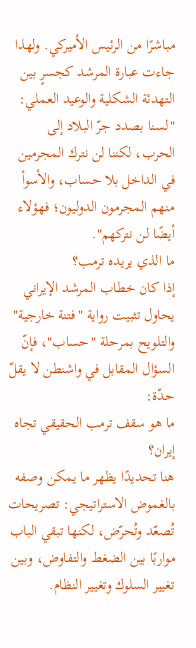مباشرًا من الرئيس الأميركي. ولهذا جاءت عبارة المرشد كجسرٍ بين التهدئة الشكلية والوعيد العملي:
"لسنا بصدد جرّ البلاد إلى الحرب، لكننا لن نترك المجرمين في الداخل بلا حساب، والأسوأ منهم المجرمون الدوليون؛ فهؤلاء أيضًا لن نتركهم".
ما الذي يريده ترمب؟
إذا كان خطاب المرشد الإيراني يحاول تثبيت رواية "فتنة خارجية" والتلويح بمرحلة "حساب"، فإنّ السؤال المقابل في واشنطن لا يقلّ حدّة:
ما هو سقف ترمب الحقيقي تجاه إيران؟
هنا تحديدًا يظهر ما يمكن وصفه بالغموض الاستراتيجي: تصريحات تُصعّد وتُحرّض، لكنها تبقي الباب مواربًا بين الضغط والتفاوض، وبين تغيير السلوك وتغيير النظام.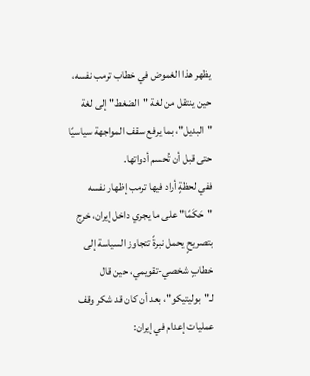يظهر هذا الغموض في خطاب ترمب نفسه، حين ينتقل من لغة "الضغط" إلى لغة "البديل"، بما يرفع سقف المواجهة سياسيًا حتى قبل أن تُحسم أدواتها.
ففي لحظةٍ أراد فيها ترمب إظهار نفسه "حَكَمًا" على ما يجري داخل إيران، خرج بتصريحٍ يحمل نبرةً تتجاوز السياسة إلى خطابٍ شخصي-تقويمي، حين قال لـ"بوليتيكو"، بعد أن كان قد شكر وقف عمليات إعدام في إيران: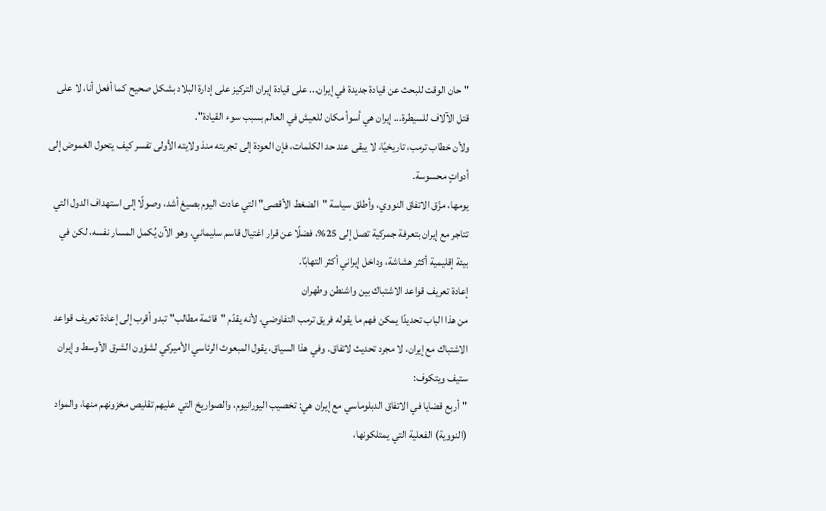"حان الوقت للبحث عن قيادة جديدة في إيران... على قيادة إيران التركيز على إدارة البلاد بشكل صحيح كما أفعل أنا، لا على قتل الآلاف للسيطرة... إيران هي أسوأ مكان للعيش في العالم بسبب سوء القيادة".
ولأن خطاب ترمب، تاريخيًا، لا يبقى عند حد الكلمات، فإن العودة إلى تجربته منذ ولايته الأولى تفسر كيف يتحول الغموض إلى أدواتٍ محسوسة.
يومها، مزّق الاتفاق النووي، وأطلق سياسة "الضغط الأقصى" التي عادت اليوم بصيغ أشد، وصولًا إلى استهداف الدول التي تتاجر مع إيران بتعرفة جمركية تصل إلى 25%، فضلًا عن قرار اغتيال قاسم سليماني. وهو الآن يُكمل المسار نفسه، لكن في بيئة إقليمية أكثر هشاشة، وداخل إيراني أكثر التهابًا.
إعادة تعريف قواعد الاشتباك بين واشنطن وطهران
من هذا الباب تحديدًا يمكن فهم ما يقوله فريق ترمب التفاوضي، لأنه يقدّم "قائمة مطالب" تبدو أقرب إلى إعادة تعريف قواعد الاشتباك مع إيران، لا مجرد تحديث لاتفاق. وفي هذا السياق، يقول المبعوث الرئاسي الأميركي لشؤون الشرق الأوسط وإيران ستيف ويتكوف:
"أربع قضايا في الاتفاق الدبلوماسي مع إيران هي: تخصيب اليورانيوم، والصواريخ التي عليهم تقليص مخزونهم منها، والمواد (النووية) الفعلية التي يمتلكونها،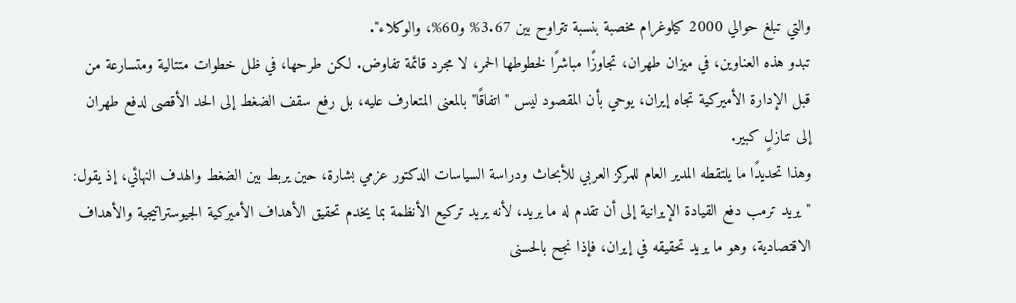والتي تبلغ حوالي 2000 كيلوغرام مخصبة بنسبة تتراوح بين 3.67% و60%، والوكلاء".
تبدو هذه العناوين، في ميزان طهران، تجاوزًا مباشرًا لخطوطها الحمر، لا مجرد قائمة تفاوض. لكن طرحها، في ظل خطوات متتالية ومتسارعة من قبل الإدارة الأميركية تجاه إيران، يوحي بأن المقصود ليس "اتفاقًا" بالمعنى المتعارف عليه، بل رفع سقف الضغط إلى الحد الأقصى لدفع طهران إلى تنازلٍ كبير.
وهذا تحديدًا ما يلتقطه المدير العام للمركز العربي للأبحاث ودراسة السياسات الدكتور عزمي بشارة، حين يربط بين الضغط والهدف النهائي، إذ يقول:
"يريد ترمب دفع القيادة الإيرانية إلى أن تقدم له ما يريد، لأنه يريد تركيع الأنظمة بما يخدم تحقيق الأهداف الأميركية الجيوستراتيجية والأهداف الاقتصادية، وهو ما يريد تحقيقه في إيران، فإذا نجح بالحسنى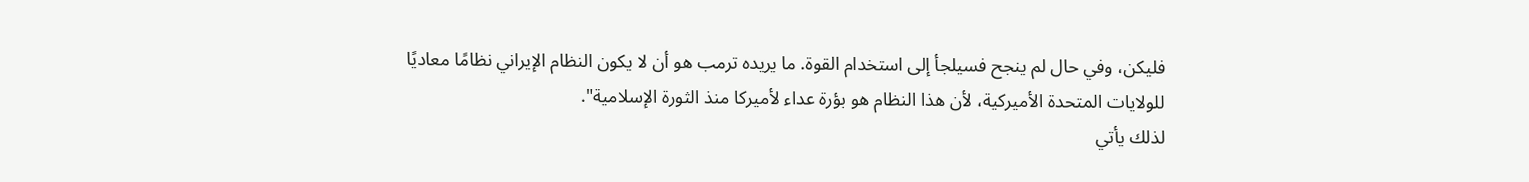فليكن، وفي حال لم ينجح فسيلجأ إلى استخدام القوة. ما يريده ترمب هو أن لا يكون النظام الإيراني نظامًا معاديًا للولايات المتحدة الأميركية، لأن هذا النظام هو بؤرة عداء لأميركا منذ الثورة الإسلامية".
لذلك يأتي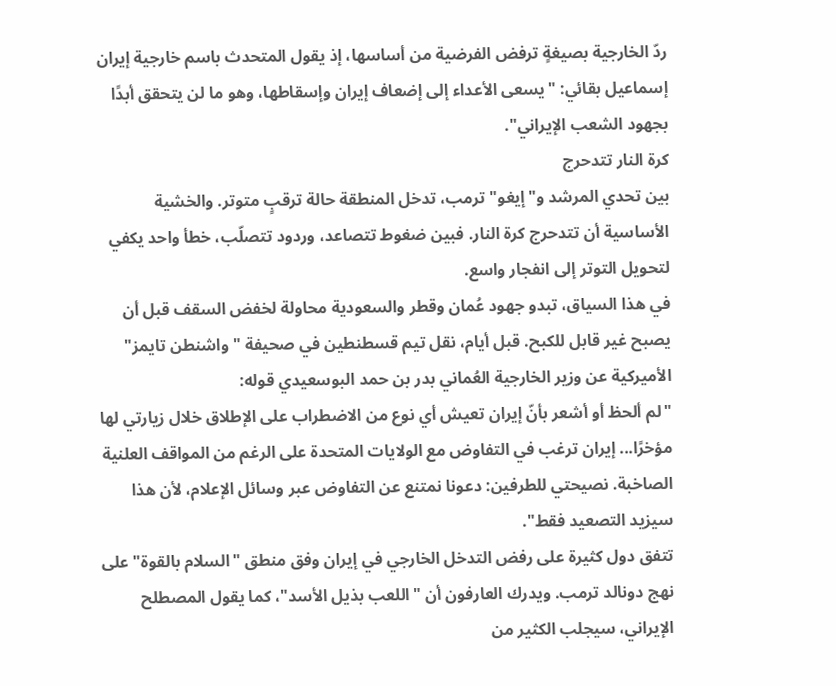ردّ الخارجية بصيغةٍ ترفض الفرضية من أساسها، إذ يقول المتحدث باسم خارجية إيران إسماعيل بقائي: "يسعى الأعداء إلى إضعاف إيران وإسقاطها، وهو ما لن يتحقق أبدًا بجهود الشعب الإيراني".
كرة النار تتدحرج
بين تحدي المرشد و"إيغو" ترمب، تدخل المنطقة حالة ترقبٍ متوتر. والخشية الأساسية أن تتدحرج كرة النار. فبين ضغوط تتصاعد، وردود تتصلّب، خطأ واحد يكفي لتحويل التوتر إلى انفجار واسع.
في هذا السياق، تبدو جهود عُمان وقطر والسعودية محاولة لخفض السقف قبل أن يصبح غير قابل للكبح. قبل أيام، نقل تيم قسطنطين في صحيفة "واشنطن تايمز" الأميركية عن وزير الخارجية العُماني بدر بن حمد البوسعيدي قوله:
"لم ألحظ أو أشعر بأنّ إيران تعيش أي نوع من الاضطراب على الإطلاق خلال زيارتي لها مؤخرًا... إيران ترغب في التفاوض مع الولايات المتحدة على الرغم من المواقف العلنية الصاخبة. نصيحتي للطرفين: دعونا نمتنع عن التفاوض عبر وسائل الإعلام، لأن هذا سيزيد التصعيد فقط".
تتفق دول كثيرة على رفض التدخل الخارجي في إيران وفق منطق "السلام بالقوة" على نهج دونالد ترمب. ويدرك العارفون أن "اللعب بذيل الأسد"، كما يقول المصطلح الإيراني، سيجلب الكثير من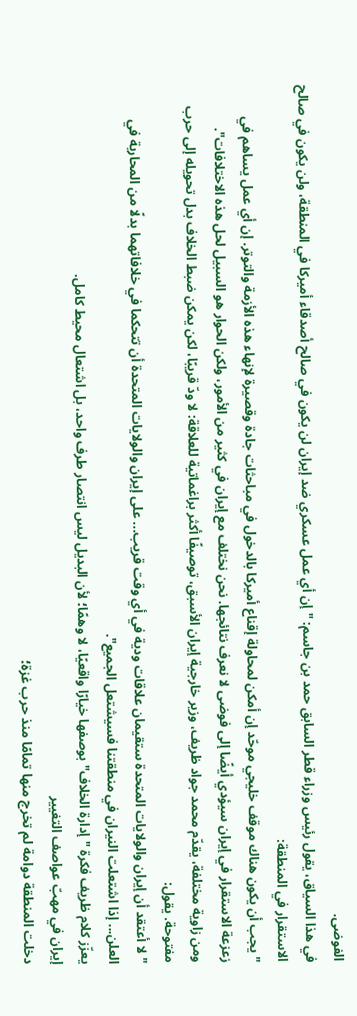الفوضى.
في هذا السياق، يقول رئيس وزراء قطر السابق حمد بن جاسم: "إن أي عمل عسكري ضد إيران لن يكون في صالح أصدقاء أميركا في المنطقة، ولن يكون في صالح الاستقرار في المنطقة:
"يجب أن يكون هناك موقف خليجي موحّد إن أمكن لمحاولة إقناع أميركا بالدخول في مباحثات جادة وقصيرة لإنهاء هذه الأزمة والتوتر. إن أي عمل يساهم في زعزعة الاستقرار في إيران سيؤدي أيضًا إلى فوضى لا نعرف نتائجها. نحن نختلف مع إيران في كثير من الأمور، ولكن الحوار هو السبيل لحل هذه الاختلافات".
ومن زاوية مختلفة، يقدّم محمد جواد ظريف، وزير خارجية إيران الأسبق، توصيفًا أكثر براغماتية للعلاقة: لا ودّ قريبًا، لكن يمكن ضبط الخلاف بدل تحويله إلى حرب مفتوحة. يقول:
"لا أعتقد أن إيران والولايات المتحدة ستقيمان علاقات ودية في أي وقت قريب... على إيران والولايات المتحدة أن تتحكما في خلافاتهما بدلًا من المحاربة في العلن... إذا اشتعلت النيران في منطقتنا فسيشتعل الجميع".
يعزّز كلام ظريف فكرة "إدارة الخلاف" بوصفها خيارًا واقعيًا، لا وهمًا؛ لأن البديل ليس انتصار طرف واحد، بل اشتعال محيط كامل.
إيران في مهبّ عواصف التغيير
دخلت المنطقة دوامة لم تخرج منها تمامًا منذ حرب غزة؛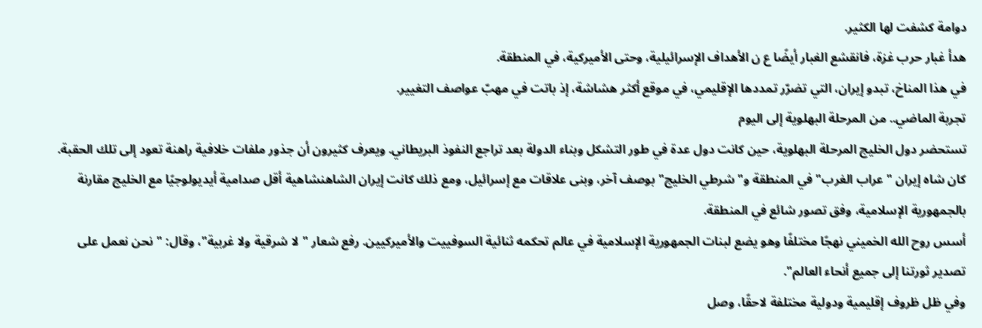دوامة كشفت لها الكثير.
هدأ غبار حرب غزة، فانقشع الغبار أيضًا ع ن الأهداف الإسرائيلية، وحتى الأميركية، في المنطقة.
في هذا المناخ، تبدو إيران، التي تضرّر تمددها الإقليمي، في موقع أكثر هشاشة، إذ باتت في مهبّ عواصف التغيير.
تجربة الماضي.. من المرحلة البهلوية إلى اليوم
تستحضر دول الخليج المرحلة البهلوية، حين كانت دول عدة في طور التشكل وبناء الدولة بعد تراجع النفوذ البريطاني. ويعرف كثيرون أن جذور ملفات خلافية راهنة تعود إلى تلك الحقبة.
كان شاه إيران "عراب الغرب" في المنطقة و"شرطي الخليج" بوصف آخر، وبنى علاقات مع إسرائيل، ومع ذلك كانت إيران الشاهنشاهية أقل صدامية أيديولوجيًا مع الخليج مقارنة بالجمهورية الإسلامية، وفق تصور شائع في المنطقة.
أسس روح الله الخميني نهجًا مختلفًا وهو يضع لبنات الجمهورية الإسلامية في عالم تحكمه ثنائية السوفييت والأميركيين. رفع شعار "لا شرقية ولا غربية"، وقال: "نحن نعمل على تصدير ثورتنا إلى جميع أنحاء العالم".
وفي ظل ظروف إقليمية ودولية مختلفة لاحقًا، وصل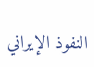النفوذ الإيراني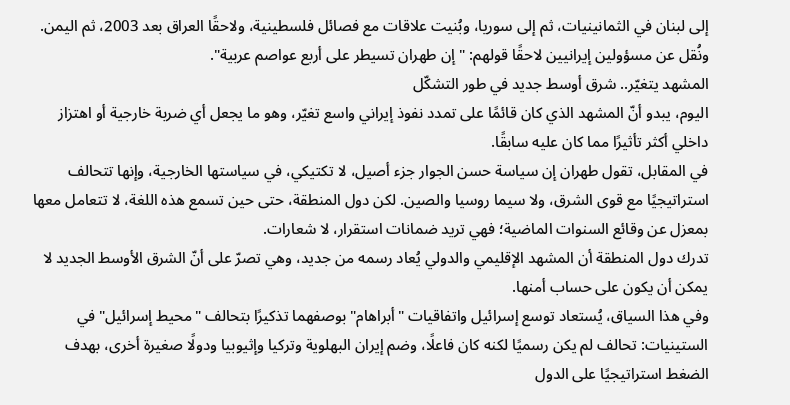إلى لبنان في الثمانينيات، ثم إلى سوريا، وبُنيت علاقات مع فصائل فلسطينية، ولاحقًا العراق بعد 2003، ثم اليمن. ونُقل عن مسؤولين إيرانيين لاحقًا قولهم: "إن طهران تسيطر على أربع عواصم عربية".
المشهد يتغيّر.. شرق أوسط جديد في طور التشكّل
اليوم، يبدو أنّ المشهد الذي كان قائمًا على تمدد نفوذ إيراني واسع تغيّر، وهو ما يجعل أي ضربة خارجية أو اهتزاز داخلي أكثر تأثيرًا مما كان عليه سابقًا.
في المقابل، تقول طهران إن سياسة حسن الجوار جزء أصيل، لا تكتيكي، في سياستها الخارجية، وإنها تتحالف استراتيجيًا مع قوى الشرق، ولا سيما روسيا والصين. لكن دول المنطقة، حتى حين تسمع هذه اللغة، لا تتعامل معها بمعزل عن وقائع السنوات الماضية؛ فهي تريد ضمانات استقرار، لا شعارات.
تدرك دول المنطقة أن المشهد الإقليمي والدولي يُعاد رسمه من جديد، وهي تصرّ على أنّ الشرق الأوسط الجديد لا يمكن أن يكون على حساب أمنها.
وفي هذا السياق، يُستعاد توسع إسرائيل واتفاقيات "أبراهام" بوصفهما تذكيرًا بتحالف "محيط إسرائيل" في الستينيات: تحالف لم يكن رسميًا لكنه كان فاعلًا، وضم إيران البهلوية وتركيا وإثيوبيا ودولًا صغيرة أخرى، بهدف الضغط استراتيجيًا على الدول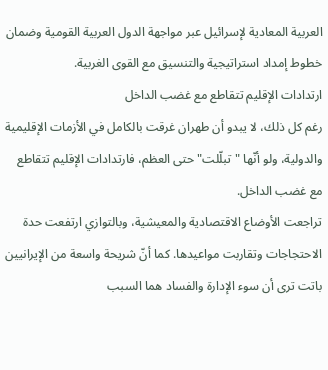العربية المعادية لإسرائيل عبر مواجهة الدول العربية القومية وضمان خطوط إمداد استراتيجية والتنسيق مع القوى الغربية.
ارتدادات الإقليم تتقاطع مع غضب الداخل
رغم كل ذلك، لا يبدو أن طهران غرقت بالكامل في الأزمات الإقليمية والدولية، ولو أنّها "تبلّلت" حتى العظم، فارتدادات الإقليم تتقاطع مع غضب الداخل.
تراجعت الأوضاع الاقتصادية والمعيشية، وبالتوازي ارتفعت حدة الاحتجاجات وتقاربت مواعيدها. كما أنّ شريحة واسعة من الإيرانيين باتت ترى أن سوء الإدارة والفساد هما السبب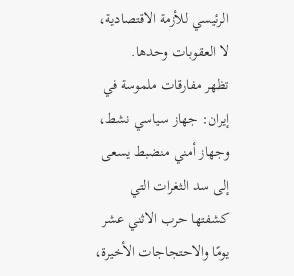الرئيسي للأزمة الاقتصادية، لا العقوبات وحدها.
تظهر مفارقات ملموسة في إيران: جهاز سياسي نشط، وجهاز أمني منضبط يسعى إلى سد الثغرات التي كشفتها حرب الاثني عشر يومًا والاحتجاجات الأخيرة،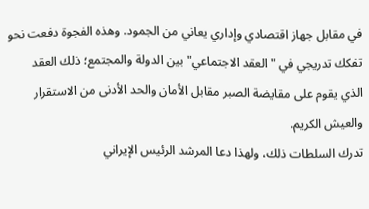في مقابل جهاز اقتصادي وإداري يعاني من الجمود. وهذه الفجوة دفعت نحو تفكك تدريجي في "العقد الاجتماعي" بين الدولة والمجتمع؛ ذلك العقد الذي يقوم على مقايضة الصبر مقابل الأمان والحد الأدنى من الاستقرار والعيش الكريم.
تدرك السلطات ذلك، ولهذا دعا المرشد الرئيس الإيراني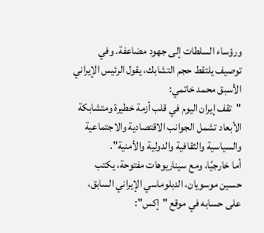ورؤساء السلطات إلى جهود مضاعفة. وفي توصيف يلتقط حجم التشابك، يقول الرئيس الإيراني الأسبق محمد خاتمي:
"تقف إيران اليوم في قلب أزمة خطيرة ومتشابكة الأبعاد تشمل الجوانب الاقتصادية والاجتماعية والسياسية والثقافية والدولية والأمنية".
أما خارجيًا، ومع سيناريوهات مفتوحة، يكتب حسين موسويان، الدبلوماسي الإيراني السابق، على حسابه في موقع "إكس":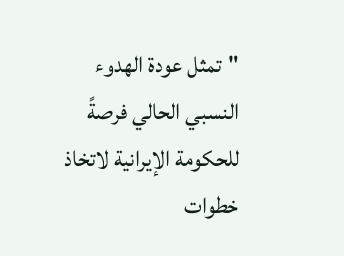"تمثل عودة الهدوء النسبي الحالي فرصةً للحكومة الإيرانية لاتخاذ خطوات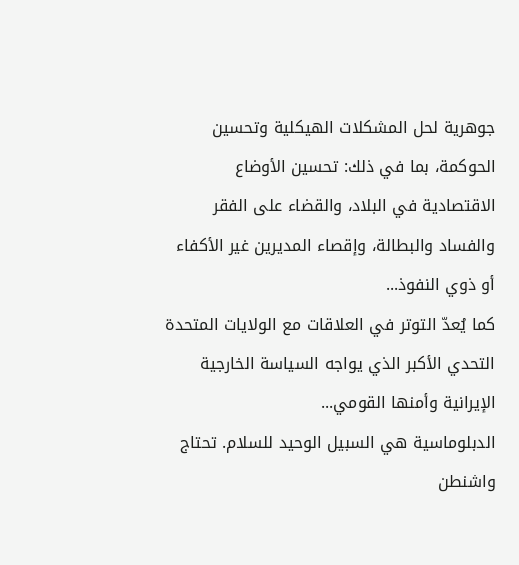جوهرية لحل المشكلات الهيكلية وتحسين الحوكمة، بما في ذلك: تحسين الأوضاع الاقتصادية في البلاد، والقضاء على الفقر والفساد والبطالة، وإقصاء المديرين غير الأكفاء أو ذوي النفوذ...
كما يُعدّ التوتر في العلاقات مع الولايات المتحدة التحدي الأكبر الذي يواجه السياسة الخارجية الإيرانية وأمنها القومي...
الدبلوماسية هي السبيل الوحيد للسلام. تحتاج واشنطن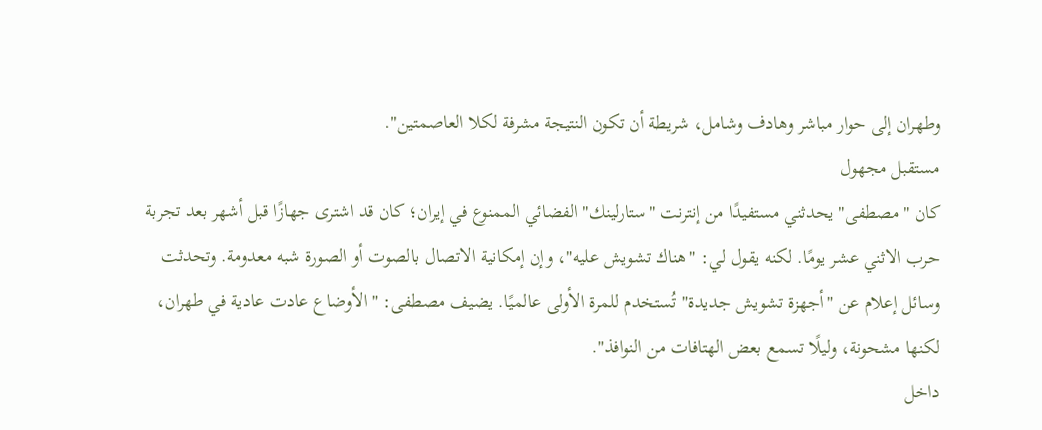وطهران إلى حوار مباشر وهادف وشامل، شريطة أن تكون النتيجة مشرفة لكلا العاصمتين".
مستقبل مجهول
كان "مصطفى" يحدثني مستفيدًا من إنترنت "ستارلينك" الفضائي الممنوع في إيران؛ كان قد اشترى جهازًا قبل أشهر بعد تجربة حرب الاثني عشر يومًا. لكنه يقول لي: "هناك تشويش عليه"، وإن إمكانية الاتصال بالصوت أو الصورة شبه معدومة. وتحدثت وسائل إعلام عن "أجهزة تشويش جديدة" تُستخدم للمرة الأولى عالميًا. يضيف مصطفى: "الأوضاع عادت عادية في طهران، لكنها مشحونة، وليلًا تسمع بعض الهتافات من النوافذ".
داخل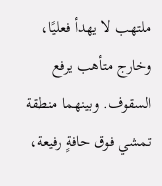ملتهب لا يهدأ فعليًا، وخارج متأهب يرفع السقوف. وبينهما منطقة تمشي فوق حافةٍ رفيعة،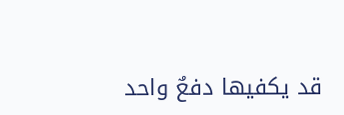قد يكفيها دفعٌ واحد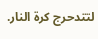لتتدحرج كرة النار.